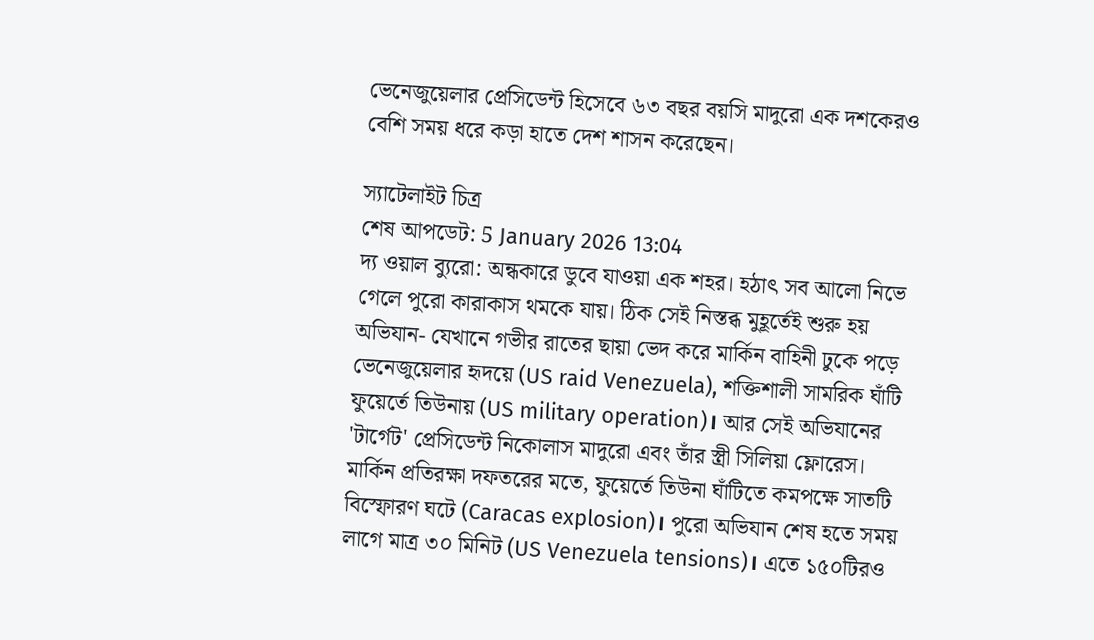ভেনেজুয়েলার প্রেসিডেন্ট হিসেবে ৬৩ বছর বয়সি মাদুরো এক দশকেরও বেশি সময় ধরে কড়া হাতে দেশ শাসন করেছেন।

স্যাটেলাইট চিত্র
শেষ আপডেট: 5 January 2026 13:04
দ্য ওয়াল ব্যুরো: অন্ধকারে ডুবে যাওয়া এক শহর। হঠাৎ সব আলো নিভে গেলে পুরো কারাকাস থমকে যায়। ঠিক সেই নিস্তব্ধ মুহূর্তেই শুরু হয় অভিযান- যেখানে গভীর রাতের ছায়া ভেদ করে মার্কিন বাহিনী ঢুকে পড়ে ভেনেজুয়েলার হৃদয়ে (US raid Venezuela), শক্তিশালী সামরিক ঘাঁটি ফুয়ের্তে তিউনায় (US military operation)। আর সেই অভিযানের 'টার্গেট' প্রেসিডেন্ট নিকোলাস মাদুরো এবং তাঁর স্ত্রী সিলিয়া ফ্লোরেস।
মার্কিন প্রতিরক্ষা দফতরের মতে, ফুয়ের্তে তিউনা ঘাঁটিতে কমপক্ষে সাতটি বিস্ফোরণ ঘটে (Caracas explosion)। পুরো অভিযান শেষ হতে সময় লাগে মাত্র ৩০ মিনিট (US Venezuela tensions)। এতে ১৫০টিরও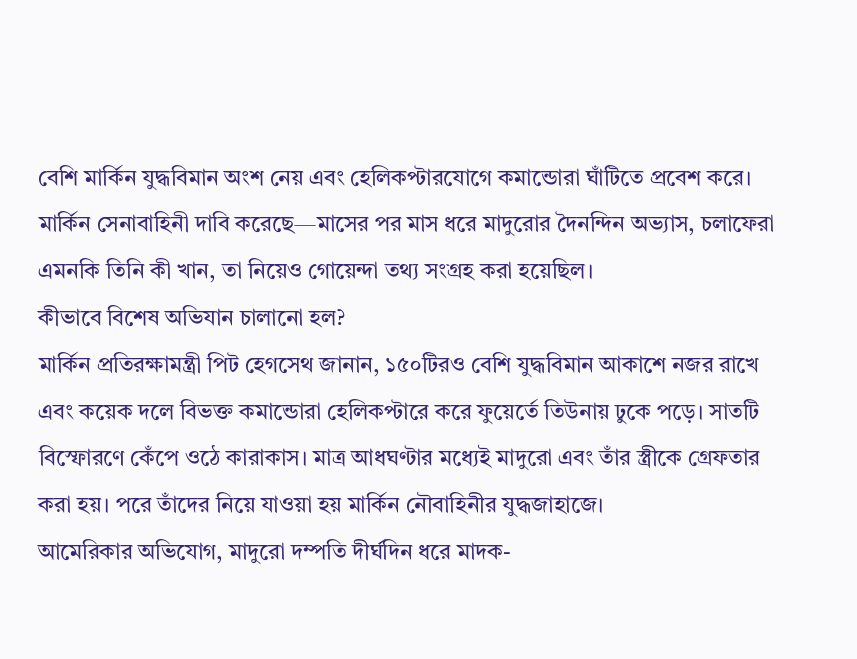বেশি মার্কিন যুদ্ধবিমান অংশ নেয় এবং হেলিকপ্টারযোগে কমান্ডোরা ঘাঁটিতে প্রবেশ করে। মার্কিন সেনাবাহিনী দাবি করেছে—মাসের পর মাস ধরে মাদুরোর দৈনন্দিন অভ্যাস, চলাফেরা এমনকি তিনি কী খান, তা নিয়েও গোয়েন্দা তথ্য সংগ্রহ করা হয়েছিল।
কীভাবে বিশেষ অভিযান চালানো হল?
মার্কিন প্রতিরক্ষামন্ত্রী পিট হেগসেথ জানান, ১৫০টিরও বেশি যুদ্ধবিমান আকাশে নজর রাখে এবং কয়েক দলে বিভক্ত কমান্ডোরা হেলিকপ্টারে করে ফুয়ের্তে তিউনায় ঢুকে পড়ে। সাতটি বিস্ফোরণে কেঁপে ওঠে কারাকাস। মাত্র আধঘণ্টার মধ্যেই মাদুরো এবং তাঁর স্ত্রীকে গ্রেফতার করা হয়। পরে তাঁদের নিয়ে যাওয়া হয় মার্কিন নৌবাহিনীর যুদ্ধজাহাজে।
আমেরিকার অভিযোগ, মাদুরো দম্পতি দীর্ঘদিন ধরে মাদক-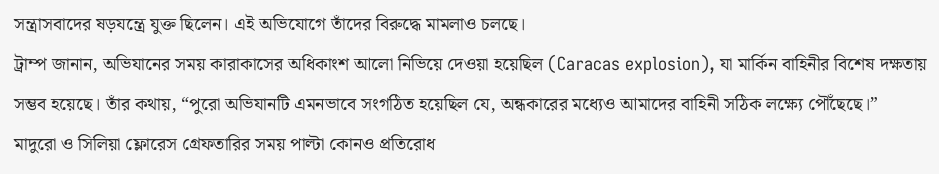সন্ত্রাসবাদের ষড়যন্ত্রে যুক্ত ছিলেন। এই অভিযোগে তাঁদের বিরুদ্ধে মামলাও চলছে।
ট্রাম্প জানান, অভিযানের সময় কারাকাসের অধিকাংশ আলো নিভিয়ে দেওয়া হয়েছিল (Caracas explosion), যা মার্কিন বাহিনীর বিশেষ দক্ষতায় সম্ভব হয়েছে। তাঁর কথায়, “পুরো অভিযানটি এমনভাবে সংগঠিত হয়েছিল যে, অন্ধকারের মধ্যেও আমাদের বাহিনী সঠিক লক্ষ্যে পৌঁছেছে।”
মাদুরো ও সিলিয়া ফ্লোরেস গ্রেফতারির সময় পাল্টা কোনও প্রতিরোধ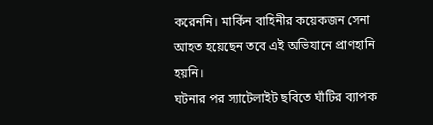করেননি। মার্কিন বাহিনীর কয়েকজন সেনা আহত হয়েছেন তবে এই অভিযানে প্রাণহানি হয়নি।
ঘটনার পর স্যাটেলাইট ছবিতে ঘাঁটির ব্যাপক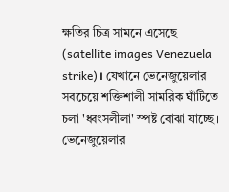ক্ষতির চিত্র সামনে এসেছে (satellite images Venezuela strike)। যেখানে ভেনেজুয়েলার সবচেয়ে শক্তিশালী সামরিক ঘাঁটিতে চলা 'ধ্বংসলীলা' স্পষ্ট বোঝা যাচ্ছে।
ভেনেজুয়েলার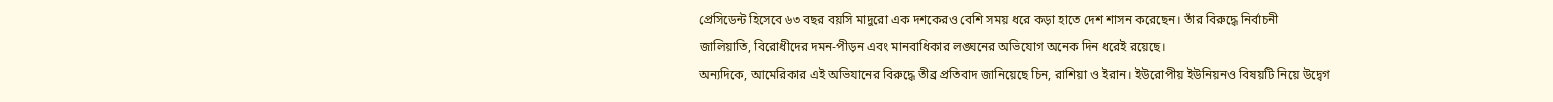প্রেসিডেন্ট হিসেবে ৬৩ বছর বয়সি মাদুরো এক দশকেরও বেশি সময় ধরে কড়া হাতে দেশ শাসন করেছেন। তাঁর বিরুদ্ধে নির্বাচনী জালিয়াতি, বিরোধীদের দমন-পীড়ন এবং মানবাধিকার লঙ্ঘনের অভিযোগ অনেক দিন ধরেই রয়েছে।
অন্যদিকে, আমেরিকার এই অভিযানের বিরুদ্ধে তীব্র প্রতিবাদ জানিয়েছে চিন, রাশিয়া ও ইরান। ইউরোপীয় ইউনিয়নও বিষয়টি নিয়ে উদ্বেগ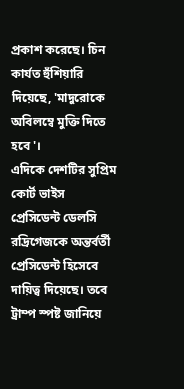প্রকাশ করেছে। চিন কার্যত হুঁশিয়ারি দিয়েছে, 'মাদুরোকে অবিলম্বে মুক্তি দিতে হবে'।
এদিকে দেশটির সুপ্রিম কোর্ট ভাইস প্রেসিডেন্ট ডেলসি রদ্রিগেজকে অন্তর্বর্তী প্রেসিডেন্ট হিসেবে দায়িত্ব দিয়েছে। তবে ট্রাম্প স্পষ্ট জানিয়ে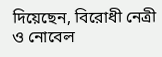দিয়েছেন, বিরোধী নেত্রী ও নোবেল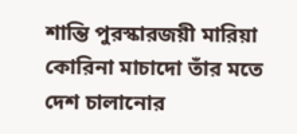শান্তি পুরস্কারজয়ী মারিয়া কোরিনা মাচাদো তাঁর মতে দেশ চালানোর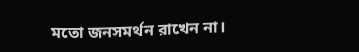মতো জনসমর্থন রাখেন না।